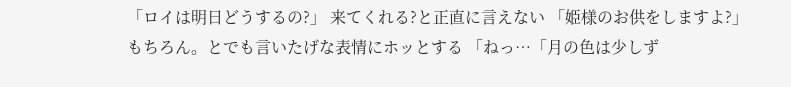「ロイは明日どうするの?」 来てくれる?と正直に言えない 「姫様のお供をしますよ?」 もちろん。とでも言いたげな表情にホッとする 「ねっ…「月の色は少しず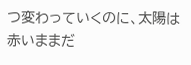つ変わっていくのに、太陽は赤いままだ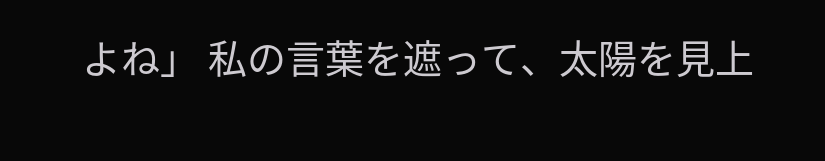よね」 私の言葉を遮って、太陽を見上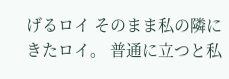げるロイ そのまま私の隣にきたロイ。 普通に立つと私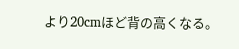より20cmほど背の高くなる。